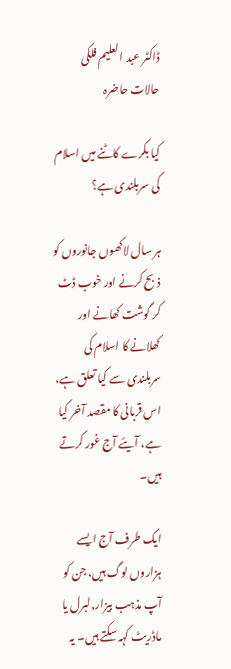ڈاکٹر عبد العلیم فلکی
حالات حاضرہ

کیا بکرے کاٹنے میں اسلام کی سربلندی ہے؟

ہر سال لاکھوں جانوروں کو ذبح کرنے اور خوب ڈٹ کر گوشت کھانے اور کھلانے کا اسلام کی سربلندی سے کیا تعلق ہے، اس قربانی کا مقصد آخر کیا ہے، آیئے آج غور کرتے ہیں۔

ایک طرف آج ایسے ہزاروں لوگ ہیں، جن کو آپ مذہب بیزار,لبرل یا ماڈریٹ کہہ سکتے ہیں۔ یہ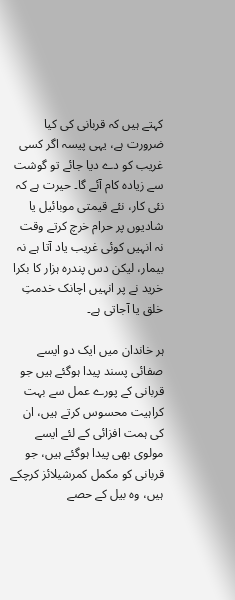کہتے ہیں کہ قربانی کی کیا ضرورت ہے، یہی پیسہ اگر کسی غریب کو دے دیا جائے تو گوشت سے زیادہ کام آئے گا۔ حیرت ہے کہ نئی کار، نئے قیمتی موبائیل یا شادیوں پر حرام خرچ کرتے وقت نہ انہیں کوئی غریب یاد آتا ہے نہ بیمار، لیکن دس پندرہ ہزار کا بکرا خرید نے پر انہیں اچانک خدمتِ خلق یا آجاتی ہے۔

ہر خاندان میں ایک دو ایسے صفائی پسند پیدا ہوگئے ہیں جو قربانی کے پورے عمل سے بہت کراہیت محسوس کرتے ہیں، ان کی ہمت افزائی کے لئے ایسے مولوی بھی پیدا ہوگئے ہیں، جو قربانی کو مکمل کمرشیلائز کرچکے ہیں، وہ بیل کے حصے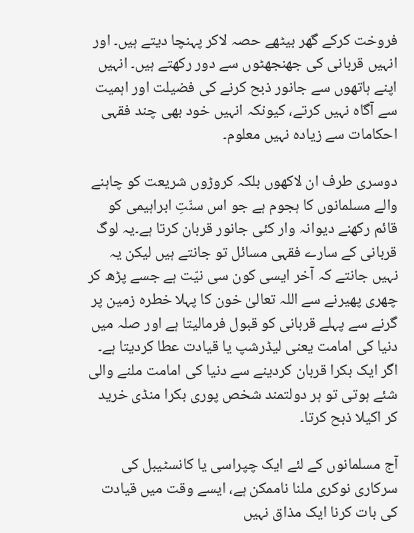فروخت کرکے گھر بیٹھے حصہ لاکر پہنچا دیتے ہیں۔ اور انہیں قربانی کی جھنجھٹوں سے دور رکھتے ہیں۔ انہیں اپنے ہاتھوں سے جانور ذبح کرنے کی فضیلت اور اہمیت سے آگاہ نہیں کرتے، کیونکہ انہیں خود بھی چند فقہی احکامات سے زیادہ نہیں معلوم۔

دوسری طرف ان لاکھوں بلکہ کروڑوں شریعت کو چاہنے والے مسلمانوں کا ہجوم ہے جو اس سنّتِ ابراہیمی کو قائم رکھنے دیوانہ وار کئی جانور قربان کرتا ہے۔یہ لوگ قربانی کے سارے فقہی مسائل تو جانتے ہیں لیکن یہ نہیں جانتے کہ آخر ایسی کون سی نیّت ہے جسے پڑھ کر چھری پھیرنے سے اللہ تعالیٰ خون کا پہلا خطرہ زمین پر گرنے سے پہلے قربانی کو قبول فرمالیتا ہے اور صلہ میں دنیا کی امامت یعنی لیڈرشپ یا قیادت عطا کردیتا ہے۔ اگر ایک بکرا قربان کردینے سے دنیا کی امامت ملنے والی شئے ہوتی تو ہر دولتمند شخص پوری بکرا منڈی خرید کر اکیلا ذبح کرتا۔

آج مسلمانوں کے لئے ایک چپراسی یا کانسٹیبل کی سرکاری نوکری ملنا ناممکن ہے، ایسے وقت میں قیادت کی بات کرنا ایک مذاق نہیں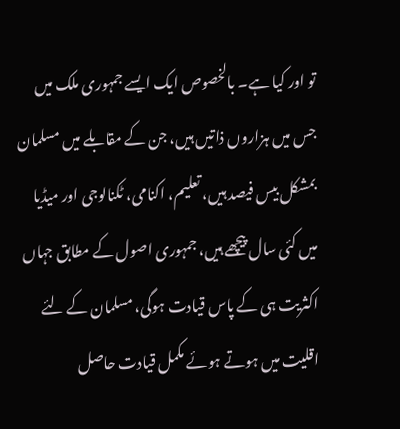تو اور کیا ہے۔ بالخصوص ایک ایسے جمہوری ملک میں جس میں ہزاروں ذاتیں ہیں، جن کے مقابلے میں مسلمان بمشکل بیس فیصد ہیں، تعلیم، اکنامی، ٹکنالوجی اور میڈیا میں کئی سال پیچھے ہیں، جمہوری اصول کے مطابق جہاں اکثریت ہی کے پاس قیادت ہوگی، مسلمان کے لئے اقلیت میں ہوتے ہوئے مکمل قیادت حاصل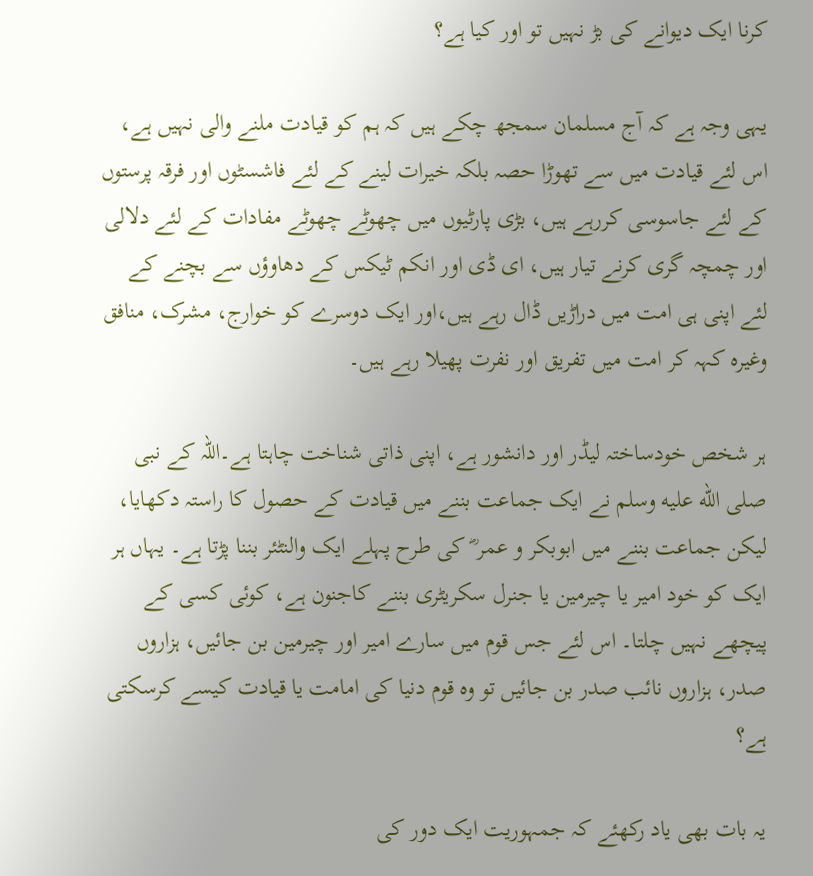کرنا ایک دیوانے کی بڑ نہیں تو اور کیا ہے؟

یہی وجہ ہے کہ آج مسلمان سمجھ چکے ہیں کہ ہم کو قیادت ملنے والی نہیں ہے، اس لئے قیادت میں سے تھوڑا حصہ بلکہ خیرات لینے کے لئے فاشسٹوں اور فرقہ پرستوں کے لئے جاسوسی کررہے ہیں، بڑی پارٹیوں میں چھوٹے چھوٹے مفادات کے لئے دلالی اور چمچہ گری کرنے تیار ہیں، ای ڈی اور انکم ٹیکس کے دھاوؤں سے بچنے کے لئے اپنی ہی امت میں دراڑیں ڈال رہے ہیں،اور ایک دوسرے کو خوارج، مشرک، منافق وغیرہ کہہ کر امت میں تفریق اور نفرت پھیلا رہے ہیں۔

ہر شخص خودساختہ لیڈر اور دانشور ہے، اپنی ذاتی شناخت چاہتا ہے۔اللہ کے نبی صلى الله عليه وسلم نے ایک جماعت بننے میں قیادت کے حصول کا راستہ دکھایا، لیکن جماعت بننے میں ابوبکر و عمر ؓ کی طرح پہلے ایک والنٹئر بننا پڑتا ہے۔ یہاں ہر ایک کو خود امیر یا چیرمین یا جنرل سکریٹری بننے کاجنون ہے، کوئی کسی کے پیچھے نہیں چلتا۔ اس لئے جس قوم میں سارے امیر اور چیرمین بن جائیں، ہزاروں صدر، ہزاروں نائب صدر بن جائیں تو وہ قوم دنیا کی امامت یا قیادت کیسے کرسکتی ہے؟

یہ بات بھی یاد رکھئے کہ جمہوریت ایک دور کی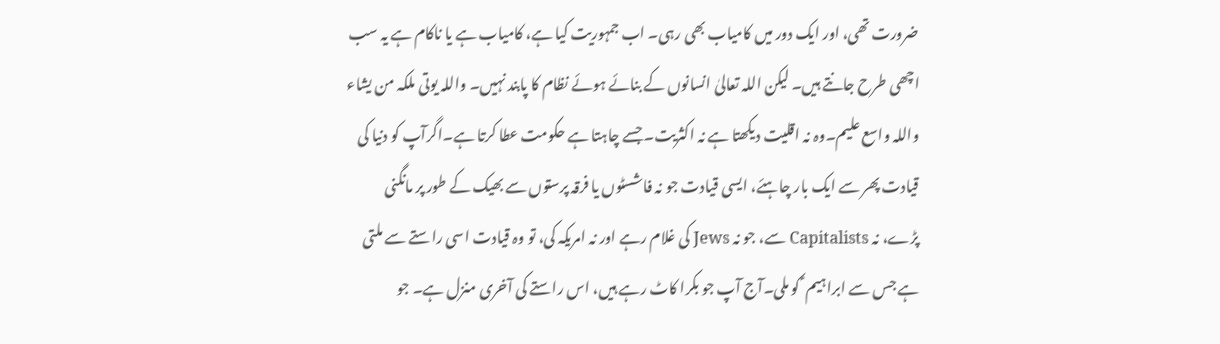ضرورت تھی، اور ایک دور میں کامیاب بھی رہی۔ اب جمہوریت کیا ہے، کامیاب ہے یا ناکام ہے یہ سب اچھی طرح جانتے ہیں۔ لیکن اللہ تعالیٰ انسانوں کے بنائے ہوئے نظام کا پابند نہیں۔ واللہ یوتی ملکہ من یشاء واللہ واسع علیم۔وہ نہ اقلیت دیکھتا ہے نہ اکثریت۔ جسے چاہتا ہے حکومت عطا کرتا ہے۔اگرآپ کو دنیا کی قیادت پھر سے ایک بار چاہئے، ایسی قیادت جو نہ فاشسٹوں یا فرقہ پرستوں سے بھیک کے طور پر مانگنی پڑے، نہ Capitalists سے، جو نہ Jews کی غلام رہے اور نہ امریکہ کی، تو وہ قیادت اسی راستے سے ملتی ہے جس سے ابراہیم ؑ کو ملی۔آج آپ جو بکرا کاٹ رہے ہیں، اس راستے کی آخری منزل ہے۔ جو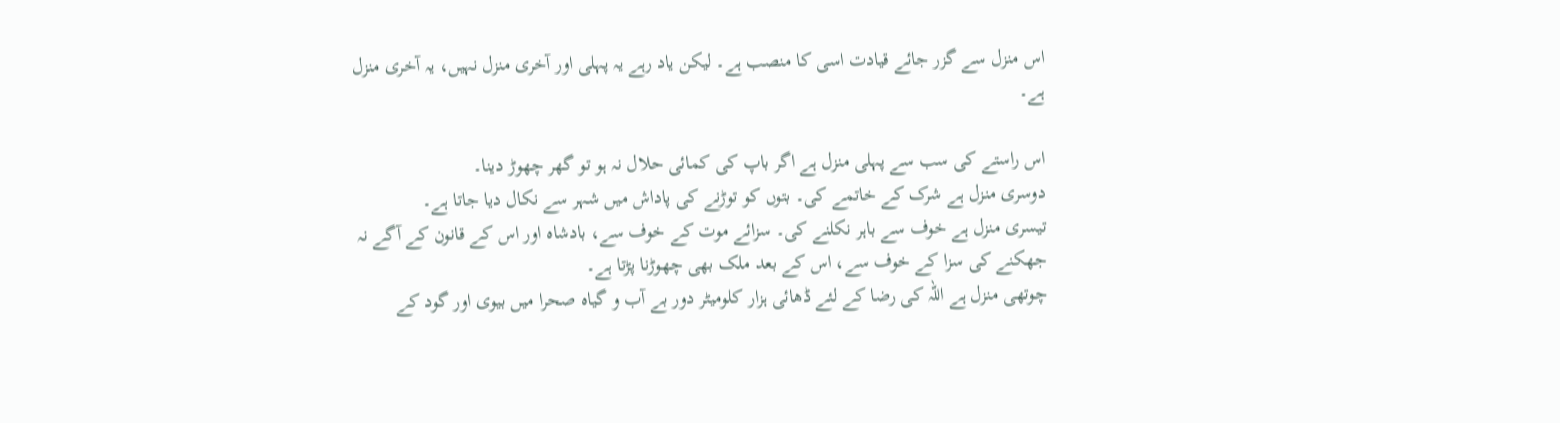اس منزل سے گزر جائے قیادت اسی کا منصب ہے۔ لیکن یاد رہے یہ پہلی اور آخری منزل نہیں، یہ آخری منزل ہے۔

اس راستے کی سب سے پہلی منزل ہے اگر باپ کی کمائی حلال نہ ہو تو گھر چھوڑ دینا۔
دوسری منزل ہے شرک کے خاتمے کی۔ بتوں کو توڑنے کی پاداش میں شہر سے نکال دیا جاتا ہے۔
تیسری منزل ہے خوف سے باہر نکلنے کی۔ سزائے موت کے خوف سے، بادشاہ اور اس کے قانون کے آگے نہ جھکنے کی سزا کے خوف سے، اس کے بعد ملک بھی چھوڑنا پڑتا ہے۔
چوتھی منزل ہے اللہ کی رضا کے لئے ڈھائی ہزار کلومیٹر دور بے آب و گیاہ صحرا میں بیوی اور گود کے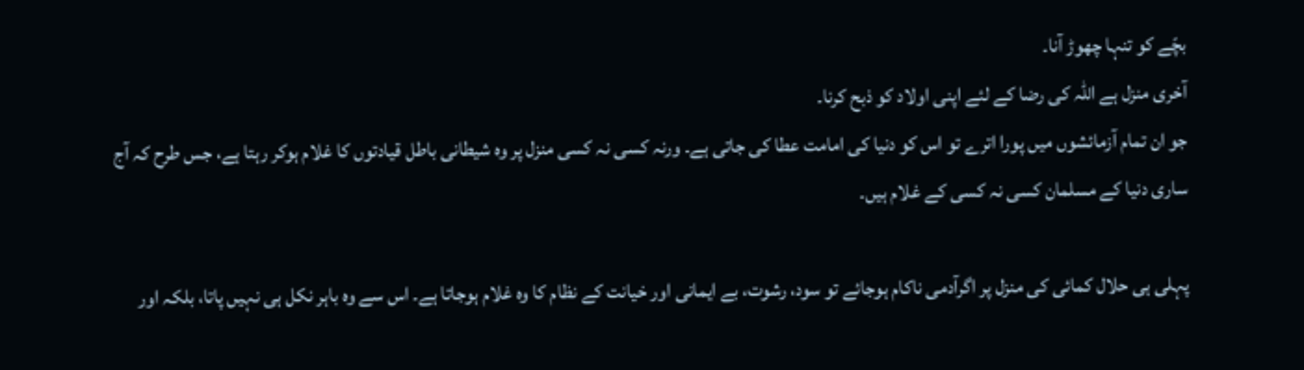بچّے کو تنہا چھوڑ آنا۔
آخری منزل ہے اللہ کی رضا کے لئے اپنی اولاد کو ذبح کرنا۔
جو ان تمام آزمائشوں میں پورا اترے تو اس کو دنیا کی امامت عطا کی جاتی ہے۔ ورنہ کسی نہ کسی منزل پر وہ شیطانی باطل قیادتوں کا غلام ہوکر رہتا ہے، جس طرح کہ آج ساری دنیا کے مسلمان کسی نہ کسی کے غلام ہیں۔

پہلی ہی حلال کمائی کی منزل پر اگرآدمی ناکام ہوجائے تو سود، رشوت، بے ایمانی اور خیانت کے نظام کا وہ غلام ہوجاتا ہے۔ اس سے وہ باہر نکل ہی نہیں پاتا، بلکہ اور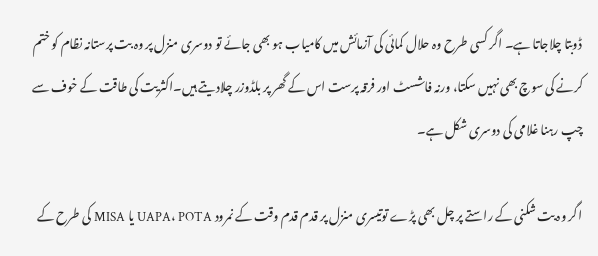ڈوبتا چلاجاتا ہے۔ اگر کسی طرح وہ حلال کمائی کی آزمائش میں کامیاب ہو بھی جائے تو دوسری منزل پر وہ بت پرستانہ نظام کو ختم کرنے کی سوچ بھی نہیں سکتا، ورنہ فاشسٹ اور فرقہ پرست اس کے گھر پر بلڈوزر چلادیتے ہیں۔اکثریت کی طاقت کے خوف سے چپ رہنا غلامی کی دوسری شکل ہے۔

اگر وہ بت شکنی کے راستے پر چل بھی پڑے توتیسری منزل پر قدم قدم وقت کے نمرود UAPA، POTA یا MISA کی طرح کے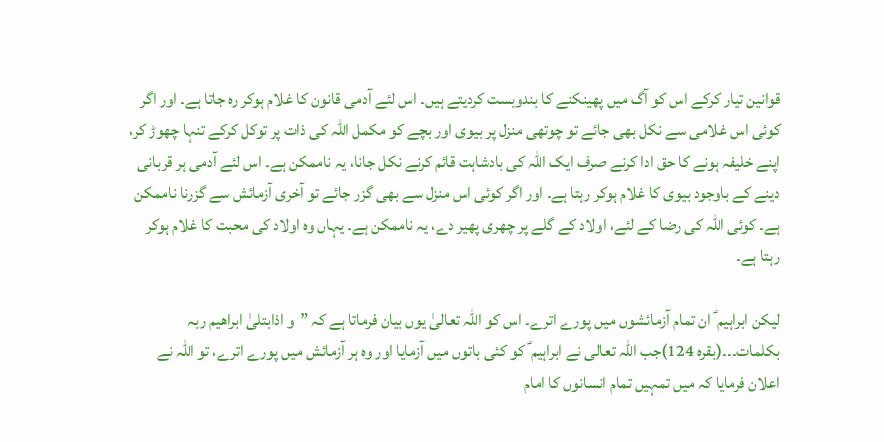قوانین تیار کرکے اس کو آگ میں پھینکنے کا بندوبست کردیتے ہیں۔ اس لئے آدمی قانون کا غلام ہوکر رہ جاتا ہے۔ اور اگر کوئی اس غلامی سے نکل بھی جائے تو چوتھی منزل پر بیوی اور بچے کو مکمل اللہ کی ذات پر توکل کرکے تنہا چھوڑ کر، اپنے خلیفہ ہونے کا حق ادا کرنے صرف ایک اللہ کی بادشاہت قائم کرنے نکل جانا، یہ ناممکن ہے۔ اس لئے آدمی ہر قربانی دینے کے باوجود بیوی کا غلام ہوکر رہتا ہے۔ اور اگر کوئی اس منزل سے بھی گزر جائے تو آخری آزمائش سے گزرنا ناممکن ہے۔ کوئی اللہ کی رضا کے لئے، اولاد کے گلے پر چھری پھیر دے، یہ ناممکن ہے۔ یہاں وہ اولاد کی محبت کا غلام ہوکر رہتا ہے۔

لیکن ابراہیم ؑ ان تمام آزمائشوں میں پورے اترے۔ اس کو اللہ تعالیٰ یوں بیان فرماتا ہے کہ ”و اذابتلیٰ ابراھیم ربہ بکلمات۔۔۔(بقرہ 124)جب اللہ تعالی نے ابراہیم ؑ کو کئی باتوں میں آزمایا اور وہ ہر آزمائش میں پورے اترے، تو اللہ نے اعلان فرمایا کہ میں تمہیں تمام انسانوں کا امام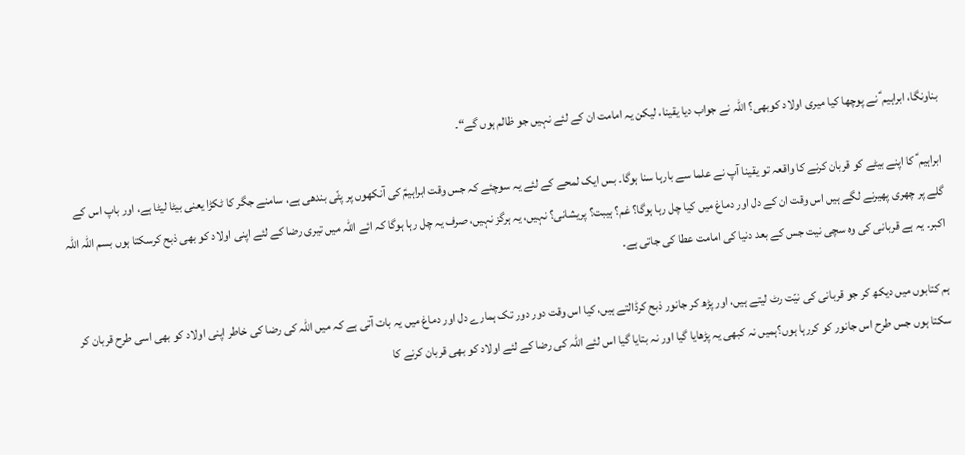بناونگا، ابراہیم ؑ نے پوچھا کیا میری اولاد کوبھی؟ اللہ نے جواب دیا یقینا، لیکن یہ امامت ان کے لئے نہیں جو ظالم ہوں گے“۔

ابراہیم ؑ کا اپنے بیٹے کو قربان کرنے کا واقعہ تو یقینا آپ نے علما سے بارہا سنا ہوگا۔ بس ایک لمحے کے لئے یہ سوچئے کہ جس وقت ابراہیمؑ کی آنکھوں پر پٹّی بندھی ہے، سامنے جگر کا ٹکڑا یعنی بیٹا لیٹا ہے، اور باپ اس کے گلے پر چھری پھیرنے لگے ہیں اس وقت ان کے دل اور دماغ میں کیا چل رہا ہوگا؟ غم؟ ہیبت؟ پریشانی؟ نہیں، یہ ہرگز نہیں، صرف یہ چل رہا ہوگا کہ ائے اللہ میں تیری رضا کے لئے اپنی اولاد کو بھی ذبح کرسکتا ہوں بسم اللہ اللہ اکبر۔ یہ ہے قربانی کی وہ سچی نیت جس کے بعد دنیا کی امامت عطا کی جاتی ہے۔

ہم کتابوں میں دیکھ کر جو قربانی کی نیّت رٹ لیتے ہیں، اور پڑھ کر جانور ذبح کرڈالتے ہیں، کیا اس وقت دور دور تک ہمارے دل اور دماغ میں یہ بات آتی ہے کہ میں اللہ کی رضا کی خاطر اپنی اولاد کو بھی اسی طرح قربان کر سکتا ہوں جس طرح اس جانور کو کررہا ہوں؟ہمیں نہ کبھی یہ پڑھایا گیا اور نہ بتایا گیا اس لئے اللہ کی رضا کے لئے اولاد کو بھی قربان کرنے کا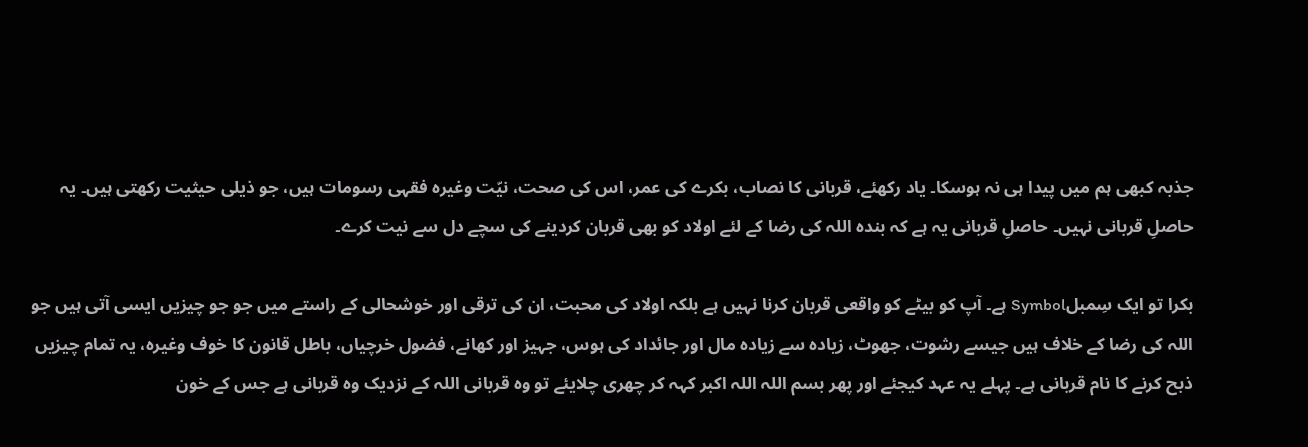جذبہ کبھی ہم میں پیدا ہی نہ ہوسکا۔ یاد رکھئے، قربانی کا نصاب، بکرے کی عمر، اس کی صحت، نیّت وغیرہ فقہی رسومات ہیں، جو ذیلی حیثیت رکھتی ہیں۔ یہ حاصلِ قربانی نہیں۔ حاصلِ قربانی یہ ہے کہ بندہ اللہ کی رضا کے لئے اولاد کو بھی قربان کردینے کی سچے دل سے نیت کرے۔

بکرا تو ایک سِمبلSymbol ہے۔ آپ کو بیٹے کو واقعی قربان کرنا نہیں ہے بلکہ اولاد کی محبت، ان کی ترقی اور خوشحالی کے راستے میں جو جو چیزیں ایسی آتی ہیں جو اللہ کی رضا کے خلاف ہیں جیسے رشوت، جھوٹ، زیادہ سے زیادہ مال اور جائداد کی ہوس، جہیز اور کھانے، فضول خرچیاں، باطل قانون کا خوف وغیرہ، یہ تمام چیزیں ذبح کرنے کا نام قربانی ہے۔ پہلے یہ عہد کیجئے اور پھر بسم اللہ اللہ اکبر کہہ کر چھری چلایئے تو وہ قربانی اللہ کے نزدیک وہ قربانی ہے جس کے خون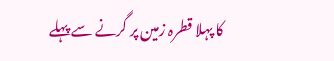کا پہلا قطرہ زمین پر گرنے سے پہلے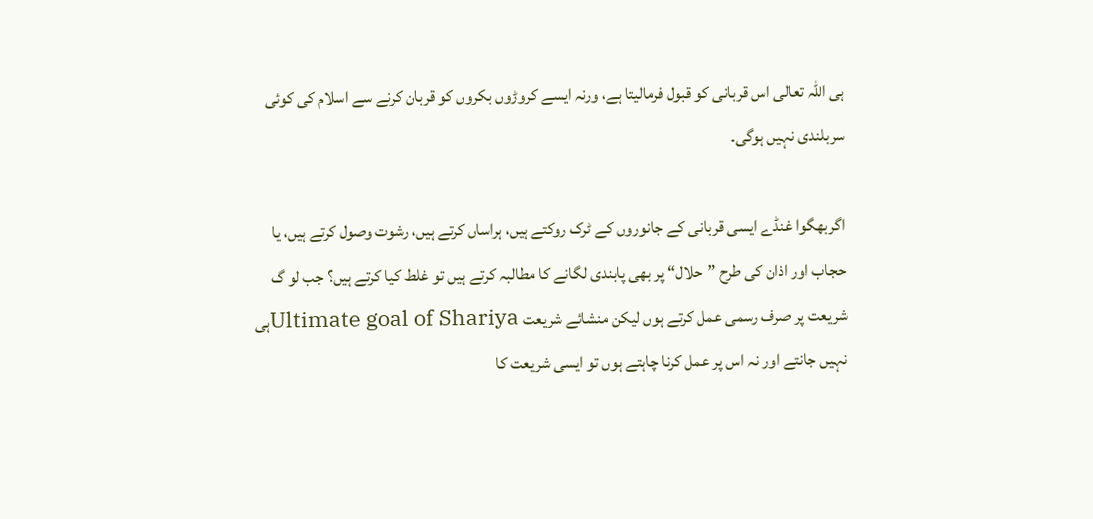ہی اللہ تعالی اس قربانی کو قبول فرمالیتا ہے، ورنہ ایسے کروڑوں بکروں کو قربان کرنے سے اسلام کی کوئی سربلندی نہیں ہوگی۔

اگربھگوا غنڈے ایسی قربانی کے جانوروں کے ٹرک روکتے ہیں، ہراساں کرتے ہیں، رشوت وصول کرتے ہیں، یا حجاب اور اذان کی طرح ”حلال“ پر بھی پابندی لگانے کا مطالبہ کرتے ہیں تو غلط کیا کرتے ہیں؟ جب لو گ شریعت پر صرف رسمی عمل کرتے ہوں لیکن منشائے شریعت Ultimate goal of Shariyaہی نہیں جانتے اور نہ اس پر عمل کرنا چاہتے ہوں تو ایسی شریعت کا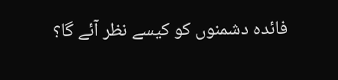فائدہ دشمنوں کو کیسے نظر آئے گا؟